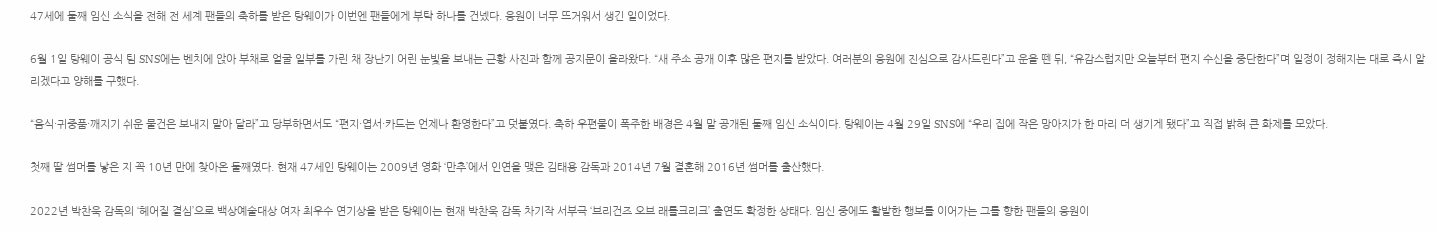47세에 둘째 임신 소식을 전해 전 세계 팬들의 축하를 받은 탕웨이가 이번엔 팬들에게 부탁 하나를 건넸다. 응원이 너무 뜨거워서 생긴 일이었다.

6월 1일 탕웨이 공식 팀 SNS에는 벤치에 앉아 부채로 얼굴 일부를 가린 채 장난기 어린 눈빛을 보내는 근황 사진과 함께 공지문이 올라왔다. “새 주소 공개 이후 많은 편지를 받았다. 여러분의 응원에 진심으로 감사드린다”고 운을 뗀 뒤, “유감스럽지만 오늘부터 편지 수신을 중단한다”며 일정이 정해지는 대로 즉시 알리겠다고 양해를 구했다.

“음식·귀중품·깨지기 쉬운 물건은 보내지 말아 달라”고 당부하면서도 “편지·엽서·카드는 언제나 환영한다”고 덧붙였다. 축하 우편물이 폭주한 배경은 4월 말 공개된 둘째 임신 소식이다. 탕웨이는 4월 29일 SNS에 “우리 집에 작은 망아지가 한 마리 더 생기게 됐다”고 직접 밝혀 큰 화제를 모았다.

첫째 딸 썸머를 낳은 지 꼭 10년 만에 찾아온 둘째였다. 현재 47세인 탕웨이는 2009년 영화 ‘만추’에서 인연을 맺은 김태용 감독과 2014년 7월 결혼해 2016년 썸머를 출산했다.

2022년 박찬욱 감독의 ‘헤어질 결심’으로 백상예술대상 여자 최우수 연기상을 받은 탕웨이는 현재 박찬욱 감독 차기작 서부극 ‘브리건즈 오브 래틀크리크’ 출연도 확정한 상태다. 임신 중에도 활발한 행보를 이어가는 그를 향한 팬들의 응원이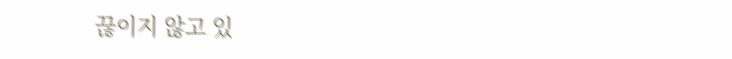끊이지 않고 있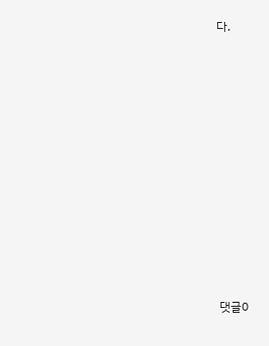다.

















댓글0